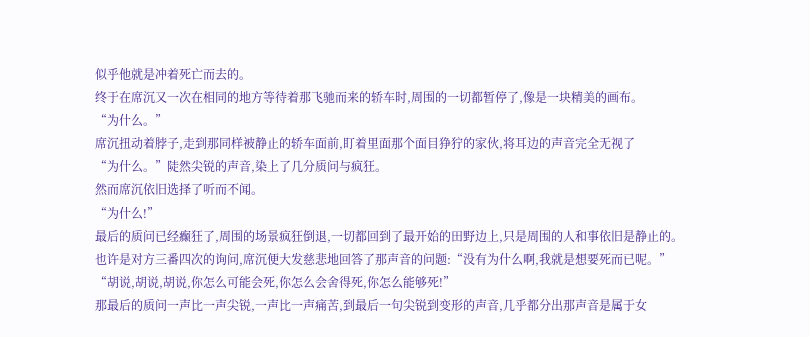似乎他就是冲着死亡而去的。
终于在席沉又一次在相同的地方等待着那飞驰而来的轿车时,周围的一切都暂停了,像是一块精美的画布。
“为什么。”
席沉扭动着脖子,走到那同样被静止的轿车面前,盯着里面那个面目狰狞的家伙,将耳边的声音完全无视了
“为什么。”陡然尖锐的声音,染上了几分质问与疯狂。
然而席沉依旧选择了听而不闻。
“为什么!”
最后的质问已经癫狂了,周围的场景疯狂倒退,一切都回到了最开始的田野边上,只是周围的人和事依旧是静止的。
也许是对方三番四次的询问,席沉便大发慈悲地回答了那声音的问题:“没有为什么啊,我就是想要死而已呢。”
“胡说,胡说,胡说,你怎么可能会死,你怎么会舍得死,你怎么能够死!”
那最后的质问一声比一声尖锐,一声比一声痛苦,到最后一句尖锐到变形的声音,几乎都分出那声音是属于女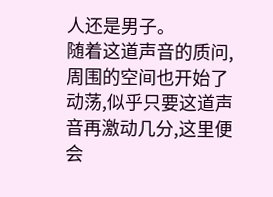人还是男子。
随着这道声音的质问,周围的空间也开始了动荡,似乎只要这道声音再激动几分,这里便会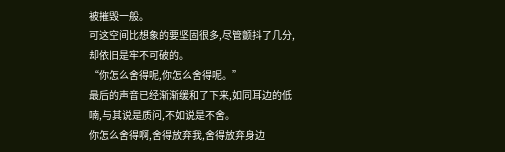被摧毁一般。
可这空间比想象的要坚固很多,尽管颤抖了几分,却依旧是牢不可破的。
“你怎么舍得呢,你怎么舍得呢。”
最后的声音已经渐渐缓和了下来,如同耳边的低喃,与其说是质问,不如说是不舍。
你怎么舍得啊,舍得放弃我,舍得放弃身边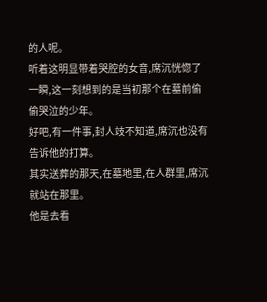的人呢。
听着这明显带着哭腔的女音,席沉恍惚了一瞬,这一刻想到的是当初那个在墓前偷偷哭泣的少年。
好吧,有一件事,封人攱不知道,席沉也没有告诉他的打算。
其实送葬的那天,在墓地里,在人群里,席沉就站在那里。
他是去看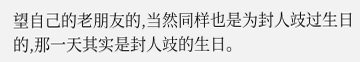望自己的老朋友的,当然同样也是为封人攱过生日的,那一天其实是封人攱的生日。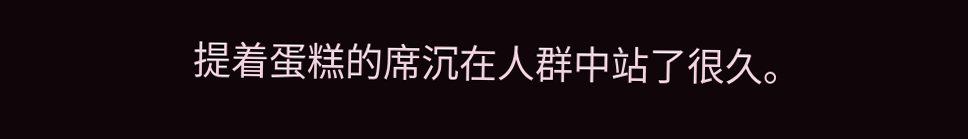提着蛋糕的席沉在人群中站了很久。